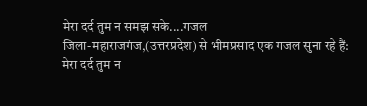मेरा दर्द तुम न समझ सके....गजल
जिला-महाराजगंज,(उत्तरप्रदेश) से भीमप्रसाद एक गजल सुना रहे हैं:
मेरा दर्द तुम न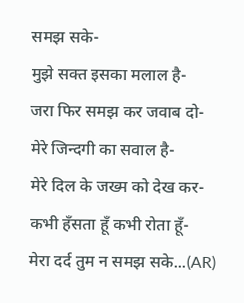समझ सके-
मुझे सक्त इसका मलाल है-
जरा फिर समझ कर जवाब दो-
मेरे जिन्दगी का सवाल है-
मेरे दिल के जख्म को देख कर-
कभी हँसता हूँ कभी रोता हूँ-
मेरा दर्द तुम न समझ सके...(AR)